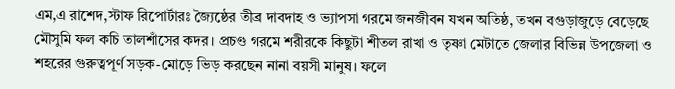এম,এ রাশেদ,স্টাফ রিপোর্টারঃ জ্যৈষ্ঠের তীব্র দাবদাহ ও ভ্যাপসা গরমে জনজীবন যখন অতিষ্ঠ, তখন বগুড়াজুড়ে বেড়েছে মৌসুমি ফল কচি তালশাঁসের কদর। প্রচণ্ড গরমে শরীরকে কিছুটা শীতল রাখা ও তৃষ্ণা মেটাতে জেলার বিভিন্ন উপজেলা ও শহরের গুরুত্বপূর্ণ সড়ক-মোড়ে ভিড় করছেন নানা বয়সী মানুষ। ফলে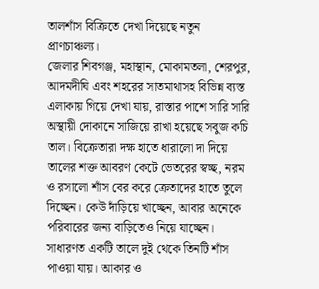তালশাঁস বিক্রিতে দেখা দিয়েছে নতুন প্রাণচাঞ্চল্য।
জেলার শিবগঞ্জ, মহাস্থান, মোকামতলা, শেরপুর, আদমদীঘি এবং শহরের সাতমাথাসহ বিভিন্ন ব্যস্ত এলাকায় গিয়ে দেখা যায়, রাস্তার পাশে সারি সারি অস্থায়ী দোকানে সাজিয়ে রাখা হয়েছে সবুজ কচি তাল। বিক্রেতারা দক্ষ হাতে ধারালো দা দিয়ে তালের শক্ত আবরণ কেটে ভেতরের স্বচ্ছ, নরম ও রসালো শাঁস বের করে ক্রেতাদের হাতে তুলে দিচ্ছেন। কেউ দাঁড়িয়ে খাচ্ছেন, আবার অনেকে পরিবারের জন্য বাড়িতেও নিয়ে যাচ্ছেন।
সাধারণত একটি তালে দুই থেকে তিনটি শাঁস পাওয়া যায়। আকার ও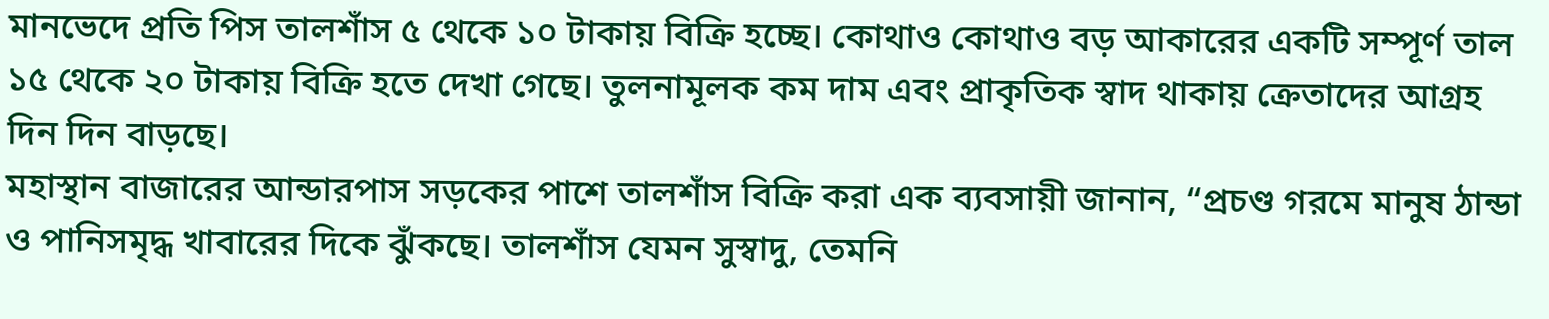মানভেদে প্রতি পিস তালশাঁস ৫ থেকে ১০ টাকায় বিক্রি হচ্ছে। কোথাও কোথাও বড় আকারের একটি সম্পূর্ণ তাল ১৫ থেকে ২০ টাকায় বিক্রি হতে দেখা গেছে। তুলনামূলক কম দাম এবং প্রাকৃতিক স্বাদ থাকায় ক্রেতাদের আগ্রহ দিন দিন বাড়ছে।
মহাস্থান বাজারের আন্ডারপাস সড়কের পাশে তালশাঁস বিক্রি করা এক ব্যবসায়ী জানান, “প্রচণ্ড গরমে মানুষ ঠান্ডা ও পানিসমৃদ্ধ খাবারের দিকে ঝুঁকছে। তালশাঁস যেমন সুস্বাদু, তেমনি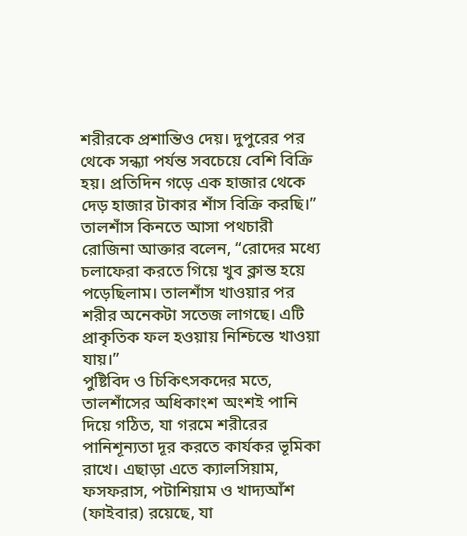শরীরকে প্রশান্তিও দেয়। দুপুরের পর থেকে সন্ধ্যা পর্যন্ত সবচেয়ে বেশি বিক্রি হয়। প্রতিদিন গড়ে এক হাজার থেকে দেড় হাজার টাকার শাঁস বিক্রি করছি।”
তালশাঁস কিনতে আসা পথচারী রোজিনা আক্তার বলেন, “রোদের মধ্যে চলাফেরা করতে গিয়ে খুব ক্লান্ত হয়ে পড়েছিলাম। তালশাঁস খাওয়ার পর শরীর অনেকটা সতেজ লাগছে। এটি প্রাকৃতিক ফল হওয়ায় নিশ্চিন্তে খাওয়া যায়।”
পুষ্টিবিদ ও চিকিৎসকদের মতে, তালশাঁসের অধিকাংশ অংশই পানি দিয়ে গঠিত, যা গরমে শরীরের পানিশূন্যতা দূর করতে কার্যকর ভূমিকা রাখে। এছাড়া এতে ক্যালসিয়াম, ফসফরাস, পটাশিয়াম ও খাদ্যআঁশ (ফাইবার) রয়েছে, যা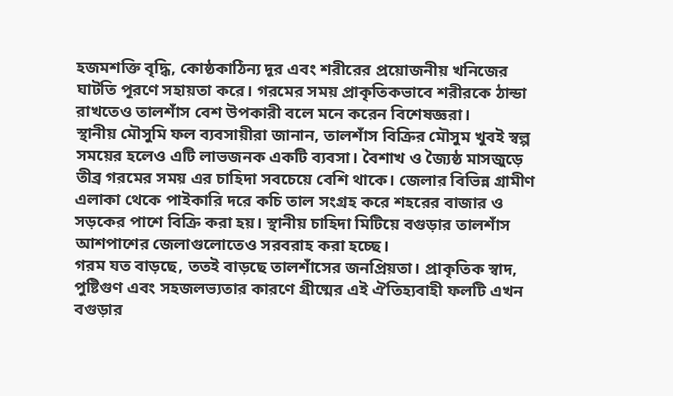হজমশক্তি বৃদ্ধি, কোষ্ঠকাঠিন্য দূর এবং শরীরের প্রয়োজনীয় খনিজের ঘাটতি পূরণে সহায়তা করে। গরমের সময় প্রাকৃতিকভাবে শরীরকে ঠান্ডা রাখতেও তালশাঁস বেশ উপকারী বলে মনে করেন বিশেষজ্ঞরা।
স্থানীয় মৌসুমি ফল ব্যবসায়ীরা জানান, তালশাঁস বিক্রির মৌসুম খুবই স্বল্প সময়ের হলেও এটি লাভজনক একটি ব্যবসা। বৈশাখ ও জ্যৈষ্ঠ মাসজুড়ে তীব্র গরমের সময় এর চাহিদা সবচেয়ে বেশি থাকে। জেলার বিভিন্ন গ্রামীণ এলাকা থেকে পাইকারি দরে কচি তাল সংগ্রহ করে শহরের বাজার ও সড়কের পাশে বিক্রি করা হয়। স্থানীয় চাহিদা মিটিয়ে বগুড়ার তালশাঁস আশপাশের জেলাগুলোতেও সরবরাহ করা হচ্ছে।
গরম যত বাড়ছে, ততই বাড়ছে তালশাঁসের জনপ্রিয়তা। প্রাকৃতিক স্বাদ, পুষ্টিগুণ এবং সহজলভ্যতার কারণে গ্রীষ্মের এই ঐতিহ্যবাহী ফলটি এখন বগুড়ার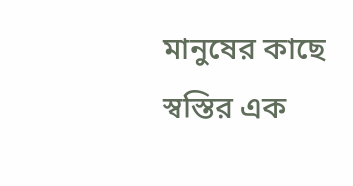মানুষের কাছে স্বস্তির এক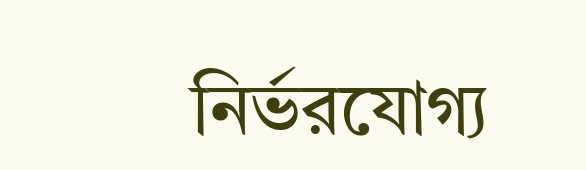নির্ভরযোগ্য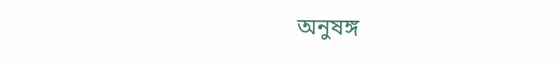অনুষঙ্গ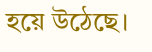হয়ে উঠেছে।